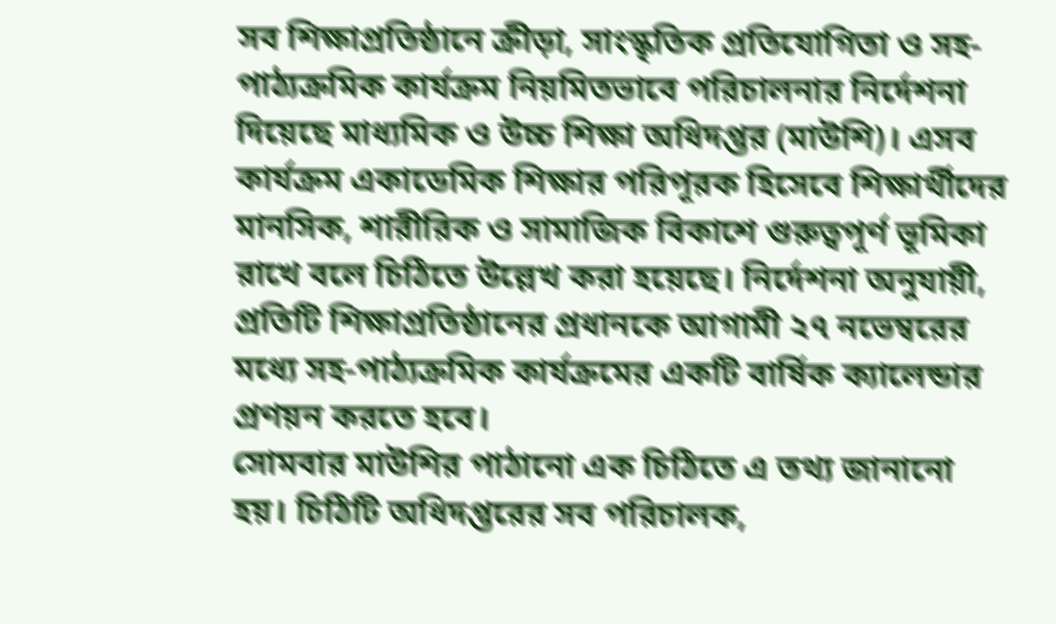সব শিক্ষাপ্রতিষ্ঠানে ক্রীড়া, সাংস্কৃতিক প্রতিযোগিতা ও সহ-পাঠ্যক্রমিক কার্যক্রম নিয়মিতভাবে পরিচালনার নির্দেশনা দিয়েছে মাধ্যমিক ও উচ্চ শিক্ষা অধিদপ্তর (মাউশি)। এসব কার্যক্রম একাডেমিক শিক্ষার পরিপূরক হিসেবে শিক্ষার্থীদের মানসিক, শারীরিক ও সামাজিক বিকাশে গুরুত্বপূর্ণ ভূমিকা রাখে বলে চিঠিতে উল্লেখ করা হয়েছে। নির্দেশনা অনুযায়ী, প্রতিটি শিক্ষাপ্রতিষ্ঠানের প্রধানকে আগামী ২৭ নভেম্বরের মধ্যে সহ-পাঠ্যক্রমিক কার্যক্রমের একটি বার্ষিক ক্যালেন্ডার প্রণয়ন করতে হবে।
সোমবার মাউশির পাঠানো এক চিঠিতে এ তথ্য জানানো হয়। চিঠিটি অধিদপ্তরের সব পরিচালক,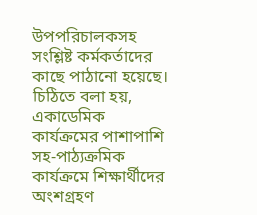উপপরিচালকসহ সংশ্লিষ্ট কর্মকর্তাদের কাছে পাঠানো হয়েছে।
চিঠিতে বলা হয়, একাডেমিক কার্যক্রমের পাশাপাশি সহ-পাঠ্যক্রমিক কার্যক্রমে শিক্ষার্থীদের অংশগ্রহণ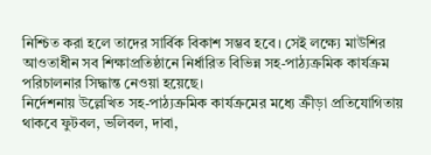নিশ্চিত করা হলে তাদের সার্বিক বিকাশ সম্ভব হবে। সেই লক্ষ্যে মাউশির আওতাধীন সব শিক্ষাপ্রতিষ্ঠানে নির্ধারিত বিভিন্ন সহ-পাঠ্যক্রমিক কার্যক্রম পরিচালনার সিদ্ধান্ত নেওয়া হয়েছে।
নির্দেশনায় উল্লেখিত সহ-পাঠ্যক্রমিক কার্যক্রমের মধ্যে ক্রীড়া প্রতিযোগিতায় থাকবে ফুটবল, ভলিবল, দাবা,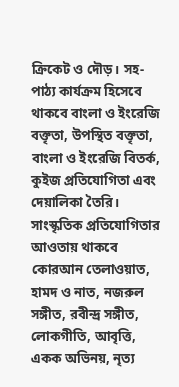ক্রিকেট ও দৌড়। সহ-পাঠ্য কার্যক্রম হিসেবে থাকবে বাংলা ও ইংরেজি বক্তৃতা, উপস্থিত বক্তৃতা, বাংলা ও ইংরেজি বিতর্ক, কুইজ প্রতিযোগিতা এবং দেয়ালিকা তৈরি। সাংস্কৃতিক প্রতিযোগিতার আওতায় থাকবে কোরআন তেলাওয়াত, হামদ ও নাত, নজরুল সঙ্গীত, রবীন্দ্র সঙ্গীত, লোকগীতি, আবৃত্তি, একক অভিনয়, নৃত্য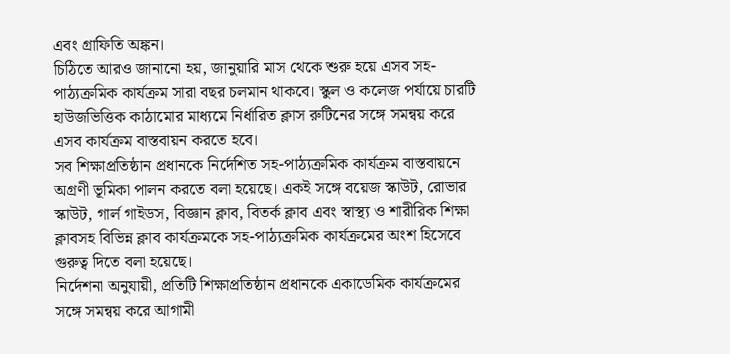এবং গ্রাফিতি অঙ্কন।
চিঠিতে আরও জানানো হয়, জানুয়ারি মাস থেকে শুরু হয়ে এসব সহ-পাঠ্যক্রমিক কার্যক্রম সারা বছর চলমান থাকবে। স্কুল ও কলেজ পর্যায়ে চারটি হাউজভিত্তিক কাঠামোর মাধ্যমে নির্ধারিত ক্লাস রুটিনের সঙ্গে সমন্বয় করে এসব কার্যক্রম বাস্তবায়ন করতে হবে।
সব শিক্ষাপ্রতিষ্ঠান প্রধানকে নির্দেশিত সহ-পাঠ্যক্রমিক কার্যক্রম বাস্তবায়নে অগ্রণী ভূমিকা পালন করতে বলা হয়েছে। একই সঙ্গে বয়েজ স্কাউট, রোভার স্কাউট, গার্ল গাইডস, বিজ্ঞান ক্লাব, বিতর্ক ক্লাব এবং স্বাস্থ্য ও শারীরিক শিক্ষা ক্লাবসহ বিভিন্ন ক্লাব কার্যক্রমকে সহ-পাঠ্যক্রমিক কার্যক্রমের অংশ হিসেবে গুরুত্ব দিতে বলা হয়েছে।
নির্দেশনা অনুযায়ী, প্রতিটি শিক্ষাপ্রতিষ্ঠান প্রধানকে একাডেমিক কার্যক্রমের সঙ্গে সমন্বয় করে আগামী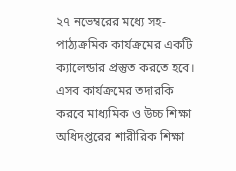২৭ নভেম্বরের মধ্যে সহ-পাঠ্যক্রমিক কার্যক্রমের একটি ক্যালেন্ডার প্রস্তুত করতে হবে। এসব কার্যক্রমের তদারকি করবে মাধ্যমিক ও উচ্চ শিক্ষা অধিদপ্তরের শারীরিক শিক্ষা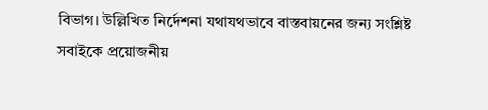বিভাগ। উল্লিখিত নির্দেশনা যথাযথভাবে বাস্তবায়নের জন্য সংশ্লিষ্ট সবাইকে প্রয়োজনীয়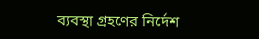ব্যবস্থা গ্রহণের নির্দেশ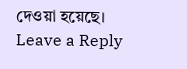দেওয়া হয়েছে।
Leave a Reply